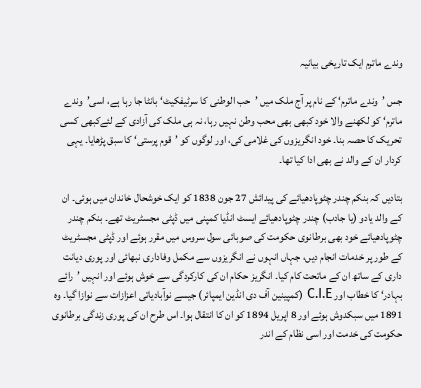وندے ماترم ایک تاریخی بیانیہ

جس ’وندے ماترم‘ کے نام پر آج ملک میں ’حب الوطنی کا سرٹیفکیٹ‘ بانٹا جا رہا ہے، اسی’وندے ماترم‘ کو لکھنے والا خود کبھی بھی محب وطن نہیں رہا، نہ ہی ملک کی آزادی کے لئےکبھی کسی تحریک کا حصہ بنا۔ خود انگریزوں کی غلامی کی، اور لوگوں کو ’قوم پرستی‘ کا سبق پڑھایا۔ یہی کردار ان کے والد نے بھی ادا کیا تھا۔

بتادیں کہ بنکم چندر چٹوپادھیائے کی پیدائش 27 جون 1838 کو ایک خوشحال خاندان میں ہوئی۔ ان کے والد یادو (یا جادب) چندر چٹوپادھیائے ایسٹ انڈیا کمپنی میں ڈپٹی مجسٹریٹ تھے۔ بنکم چندر چٹوپادھیائے خود بھی برطانوی حکومت کی صوبائی سول سروس میں مقرر ہوئے اور ڈپٹی مجسٹریٹ کے طور پر خدمات انجام دیں، جہاں انہوں نے انگریزوں سے مکمل وفاداری نبھائی اور پوری دیانت داری کے ساتھ ان کے ماتحت کام کیا۔ انگریز حکام ان کی کارکردگی سے خوش ہوئے اور انہیں ’رائے بہادر‘ کا خطاب اور C.I.E (کمپینین آف دی انڈین ایمپائر) جیسے نوآبادیاتی اعزازات سے نوازا گیا۔ وہ 1891 میں سبکدوش ہوئے اور 8 اپریل 1894 کو ان کا انتقال ہوا۔ اس طرح ان کی پوری زندگی برطانوی حکومت کی خدمت اور اسی نظام کے اندر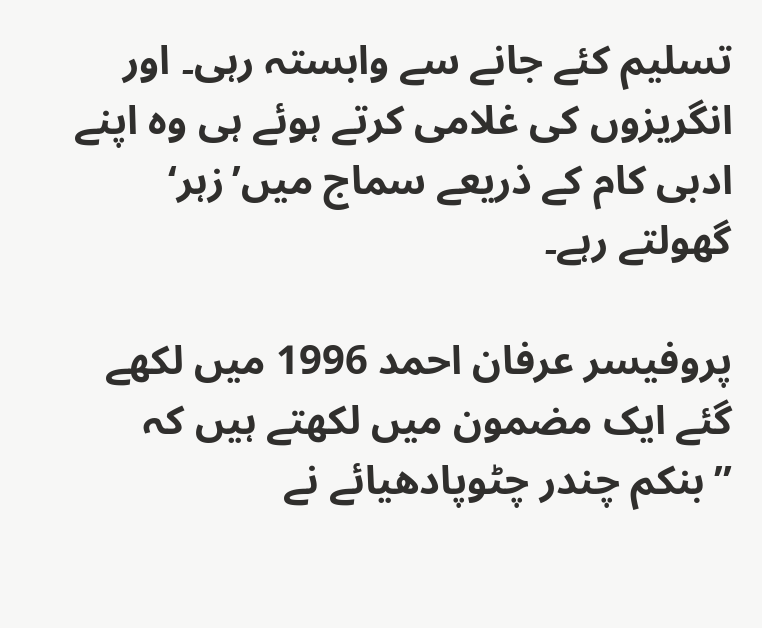تسلیم کئے جانے سے وابستہ رہی۔ اور انگریزوں کی غلامی کرتے ہوئے ہی وہ اپنے ادبی کام کے ذریعے سماج میں’زہر‘ گھولتے رہے۔

پروفیسر عرفان احمد 1996 میں لکھے گئے ایک مضمون میں لکھتے ہیں کہ ”بنکم چندر چٹوپادھیائے نے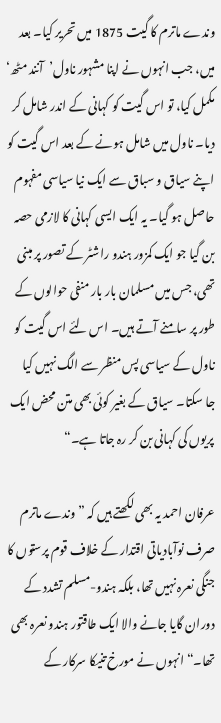وندے ماترم کا گیت 1875 میں تحریر کیا۔ بعد میں، جب انہوں نے اپنا مشہور ناول’آنند مٹھ‘ مکمل کیا، تو اس گیت کو کہانی کے اندر شامل کر دیا۔ ناول میں شامل ہونے کے بعد اس گیت کو اپنے سیاق و سباق سے ایک نیا سیاسی مفہوم حاصل ہو گیا۔ یہ ایک ایسی کہانی کا لازمی حصہ بن گیا جو ایک کمزور ہندو راشٹر کے تصور پر مبنی تھی، جس میں مسلمان بار بار منفی حوالوں کے طور پر سامنے آتے ہیں۔ اس لئے اس گیت کو ناول کے سیاسی پس منظر سے الگ نہیں کیا جا سکتا۔ سیاق کے بغیر کوئی بھی متن محض ایک پریوں کی کہانی بن کر رہ جاتا ہے۔“

عرفان احمد یہ بھی لکھتے ہیں کہ ”وندے ماترم صرف نوآبادیاتی اقتدار کے خلاف قوم پرستوں کا جنگی نعرہ نہیں تھا، بلکہ ہندو-مسلم تشدد کے دوران گایا جانے والا ایک طاقتور ہندو نعرہ بھی تھا۔“ انہوں نے مورخ تنیکا سرکار کے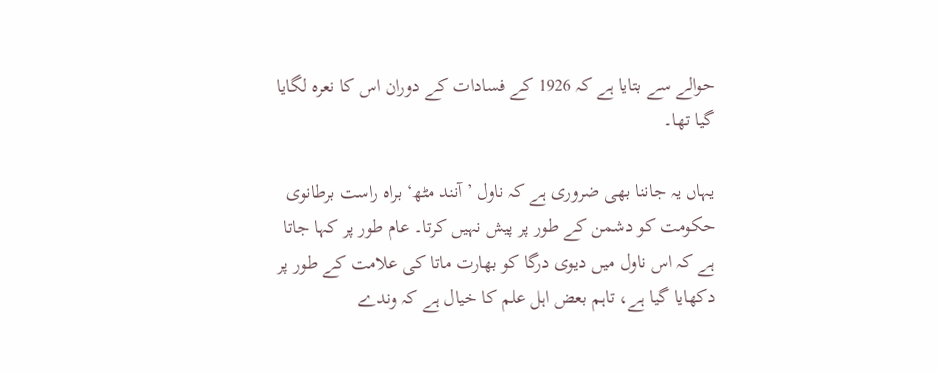حوالے سے بتایا ہے کہ 1926 کے فسادات کے دوران اس کا نعرہ لگایا گیا تھا۔

یہاں یہ جاننا بھی ضروری ہے کہ ناول ’آنند مٹھ‘ براہ راست برطانوی حکومت کو دشمن کے طور پر پیش نہیں کرتا۔ عام طور پر کہا جاتا ہے کہ اس ناول میں دیوی درگا کو بھارت ماتا کی علامت کے طور پر دکھایا گیا ہے، تاہم بعض اہل علم کا خیال ہے کہ وندے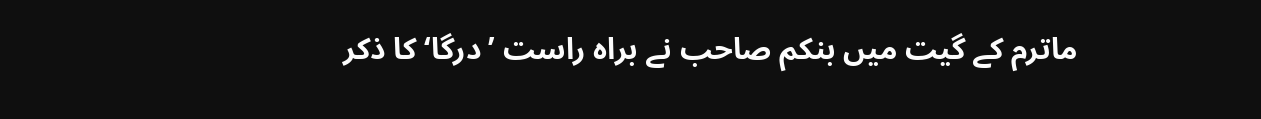ماترم کے گیت میں بنکم صاحب نے براہ راست ’درگا‘ کا ذکر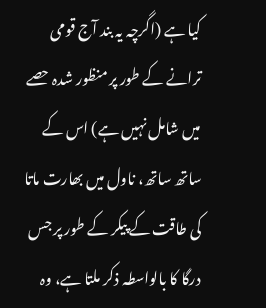کیا ہے (اگرچہ یہ بند آج قومی ترانے کے طور پر منظور شدہ حصے میں شامل نہیں ہے) اس کے ساتھ ساتھ، ناول میں بھارت ماتا کی طاقت کے پیکر کے طور پر جس درگا کا بالواسطہ ذکر ملتا ہے، وہ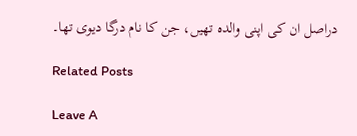دراصل ان کی اپنی والدہ تھیں، جن کا نام درگا دیوی تھا۔

Related Posts

Leave A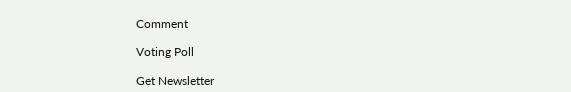Comment

Voting Poll

Get Newsletter